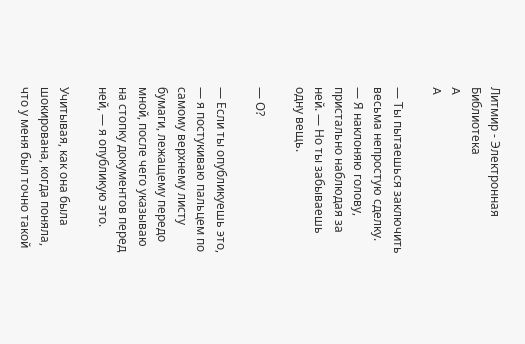Литмир - Электронная Библиотека
A
A

— Ты пытаешься заключить весьма непростую сделку. — Я наклоняю голову, пристально наблюдая за ней. — Но ты забываешь одну вещь.

— О?

— Если ты опубликуешь это, — я постукиваю пальцем по самому верхнему листу бумаги, лежащему передо мной, после чего указываю на стопку документов перед ней, — я опубликую это.

Учитывая, как она была шокирована, когда поняла, что у меня был точно такой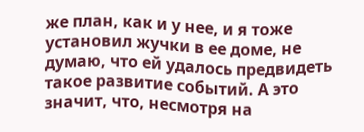же план, как и у нее, и я тоже установил жучки в ее доме, не думаю, что ей удалось предвидеть такое развитие событий. А это значит, что, несмотря на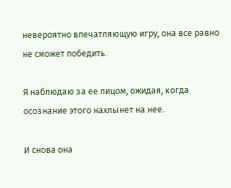невероятно впечатляющую игру, она все равно не сможет победить.

Я наблюдаю за ее лицом, ожидая, когда осознание этого нахлынет на нее.

И снова она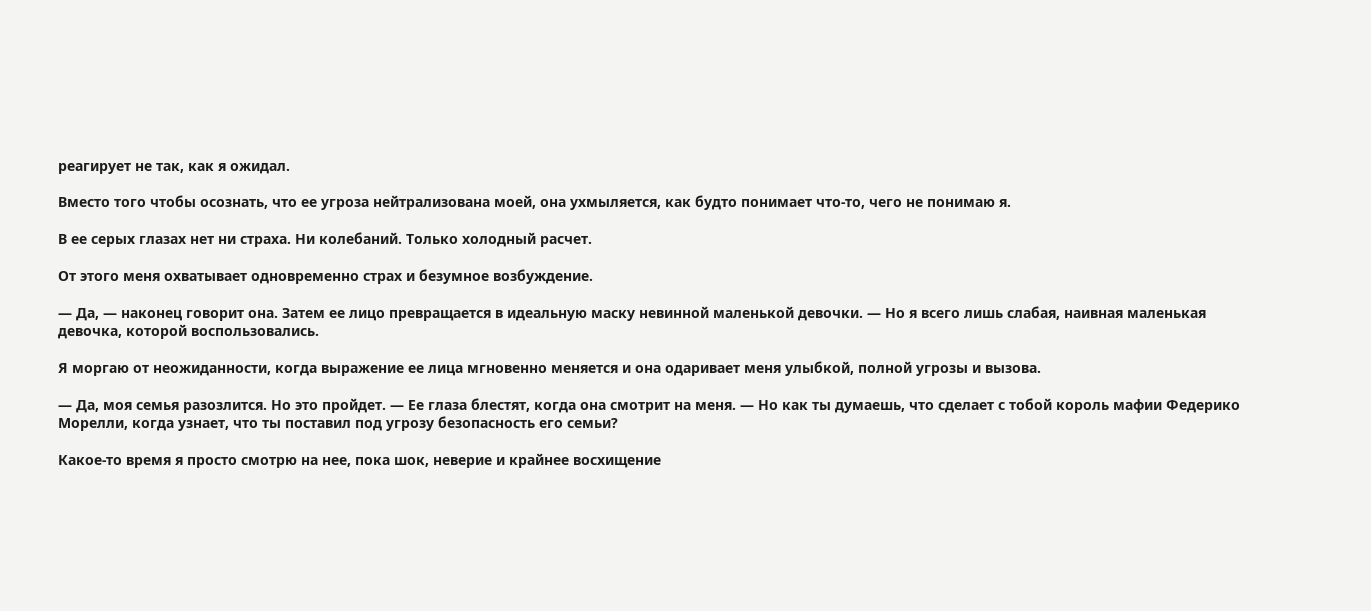реагирует не так, как я ожидал.

Вместо того чтобы осознать, что ее угроза нейтрализована моей, она ухмыляется, как будто понимает что-то, чего не понимаю я.

В ее серых глазах нет ни страха. Ни колебаний. Только холодный расчет.

От этого меня охватывает одновременно страх и безумное возбуждение.

— Да, — наконец говорит она. Затем ее лицо превращается в идеальную маску невинной маленькой девочки. — Но я всего лишь слабая, наивная маленькая девочка, которой воспользовались.

Я моргаю от неожиданности, когда выражение ее лица мгновенно меняется и она одаривает меня улыбкой, полной угрозы и вызова.

— Да, моя семья разозлится. Но это пройдет. — Ее глаза блестят, когда она смотрит на меня. — Но как ты думаешь, что сделает с тобой король мафии Федерико Морелли, когда узнает, что ты поставил под угрозу безопасность его семьи?

Какое-то время я просто смотрю на нее, пока шок, неверие и крайнее восхищение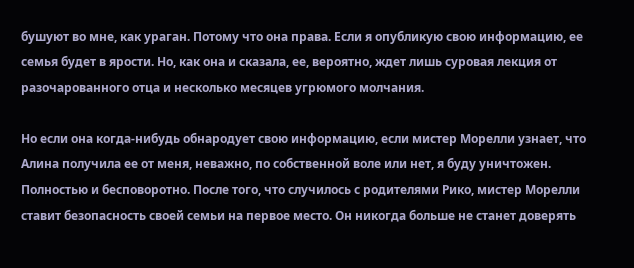бушуют во мне, как ураган. Потому что она права. Если я опубликую свою информацию, ее семья будет в ярости. Но, как она и сказала, ее, вероятно, ждет лишь суровая лекция от разочарованного отца и несколько месяцев угрюмого молчания.

Но если она когда-нибудь обнародует свою информацию, если мистер Морелли узнает, что Алина получила ее от меня, неважно, по собственной воле или нет, я буду уничтожен. Полностью и бесповоротно. После того, что случилось с родителями Рико, мистер Морелли ставит безопасность своей семьи на первое место. Он никогда больше не станет доверять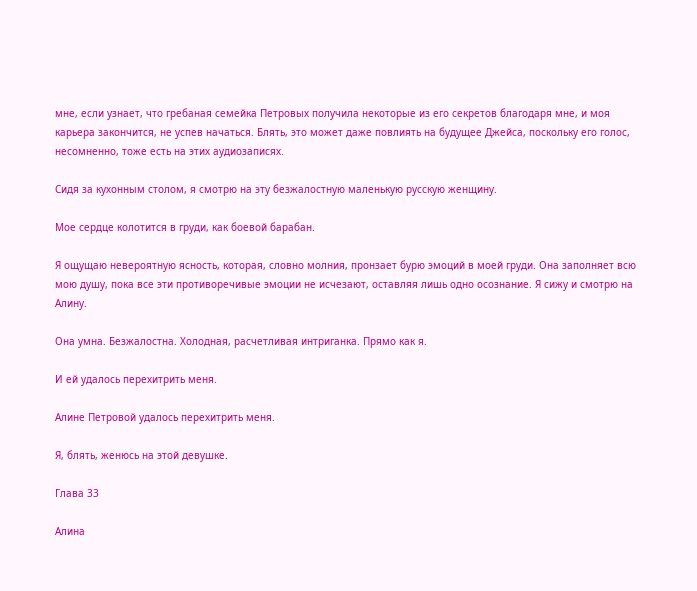мне, если узнает, что гребаная семейка Петровых получила некоторые из его секретов благодаря мне, и моя карьера закончится, не успев начаться. Блять, это может даже повлиять на будущее Джейса, поскольку его голос, несомненно, тоже есть на этих аудиозаписях.

Сидя за кухонным столом, я смотрю на эту безжалостную маленькую русскую женщину.

Мое сердце колотится в груди, как боевой барабан.

Я ощущаю невероятную ясность, которая, словно молния, пронзает бурю эмоций в моей груди. Она заполняет всю мою душу, пока все эти противоречивые эмоции не исчезают, оставляя лишь одно осознание. Я сижу и смотрю на Алину.

Она умна. Безжалостна. Холодная, расчетливая интриганка. Прямо как я.

И ей удалось перехитрить меня.

Алине Петровой удалось перехитрить меня.

Я, блять, женюсь на этой девушке.

Глава 33

Алина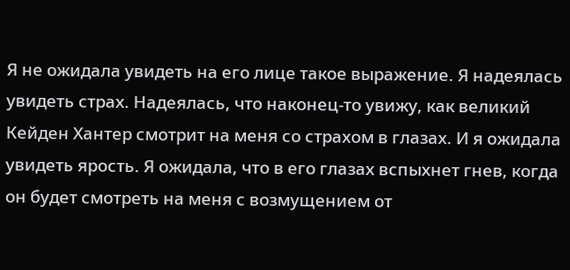Я не ожидала увидеть на его лице такое выражение. Я надеялась увидеть страх. Надеялась, что наконец-то увижу, как великий Кейден Хантер смотрит на меня со страхом в глазах. И я ожидала увидеть ярость. Я ожидала, что в его глазах вспыхнет гнев, когда он будет смотреть на меня с возмущением от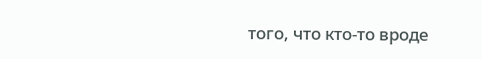того, что кто-то вроде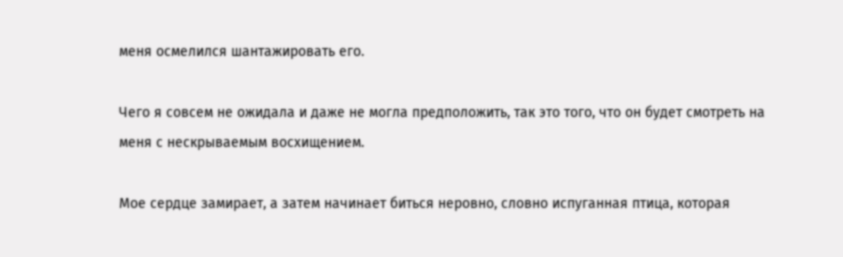меня осмелился шантажировать его.

Чего я совсем не ожидала и даже не могла предположить, так это того, что он будет смотреть на меня с нескрываемым восхищением.

Мое сердце замирает, а затем начинает биться неровно, словно испуганная птица, которая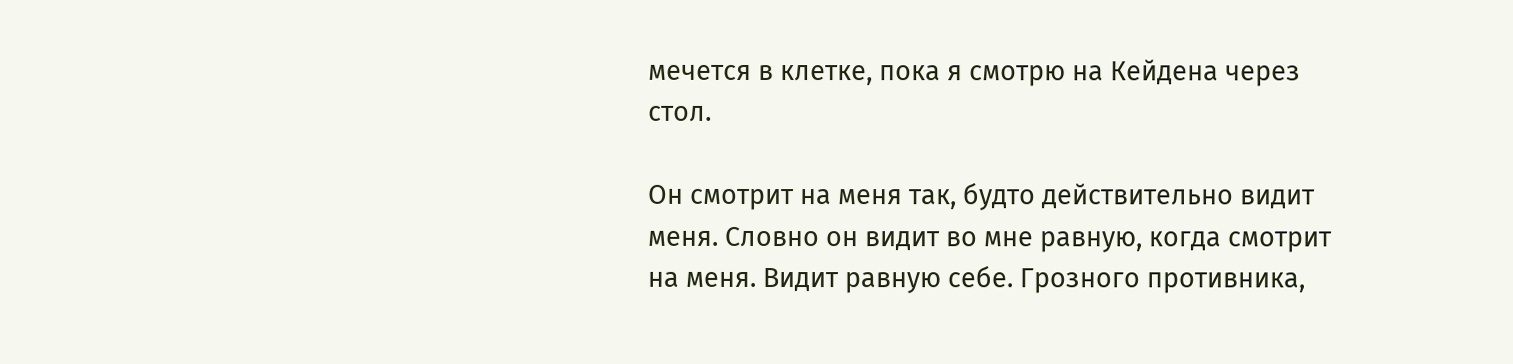мечется в клетке, пока я смотрю на Кейдена через стол.

Он смотрит на меня так, будто действительно видит меня. Словно он видит во мне равную, когда смотрит на меня. Видит равную себе. Грозного противника,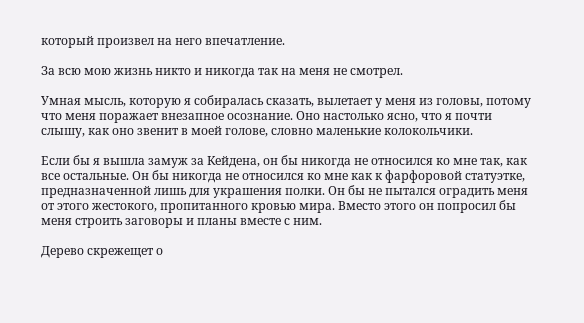который произвел на него впечатление.

За всю мою жизнь никто и никогда так на меня не смотрел.

Умная мысль, которую я собиралась сказать, вылетает у меня из головы, потому что меня поражает внезапное осознание. Оно настолько ясно, что я почти слышу, как оно звенит в моей голове, словно маленькие колокольчики.

Если бы я вышла замуж за Кейдена, он бы никогда не относился ко мне так, как все остальные. Он бы никогда не относился ко мне как к фарфоровой статуэтке, предназначенной лишь для украшения полки. Он бы не пытался оградить меня от этого жестокого, пропитанного кровью мира. Вместо этого он попросил бы меня строить заговоры и планы вместе с ним.

Дерево скрежещет о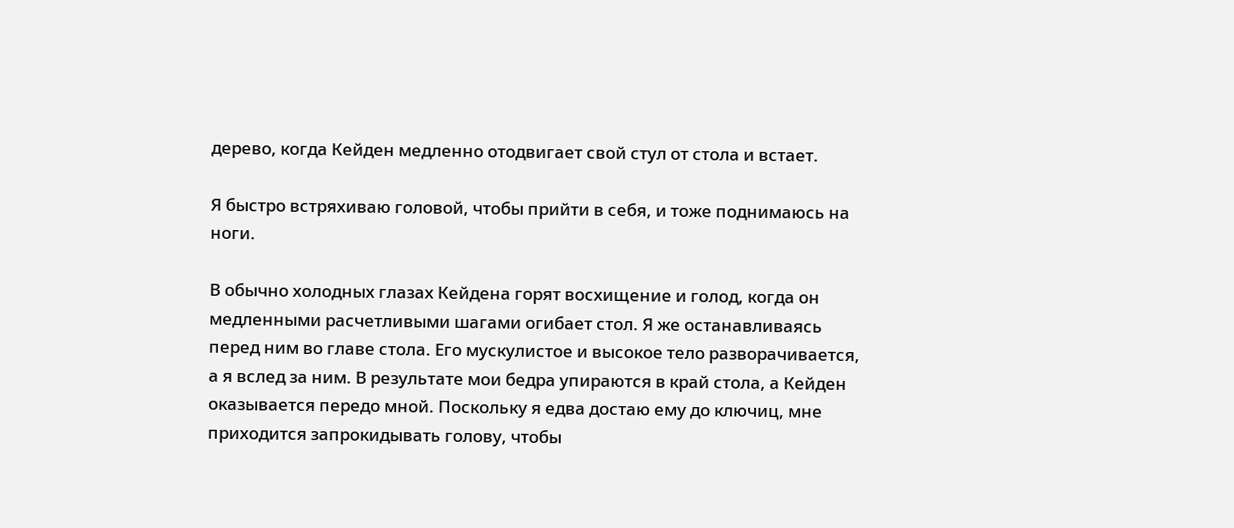дерево, когда Кейден медленно отодвигает свой стул от стола и встает.

Я быстро встряхиваю головой, чтобы прийти в себя, и тоже поднимаюсь на ноги.

В обычно холодных глазах Кейдена горят восхищение и голод, когда он медленными расчетливыми шагами огибает стол. Я же останавливаясь перед ним во главе стола. Его мускулистое и высокое тело разворачивается, а я вслед за ним. В результате мои бедра упираются в край стола, а Кейден оказывается передо мной. Поскольку я едва достаю ему до ключиц, мне приходится запрокидывать голову, чтобы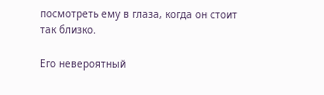посмотреть ему в глаза, когда он стоит так близко.

Его невероятный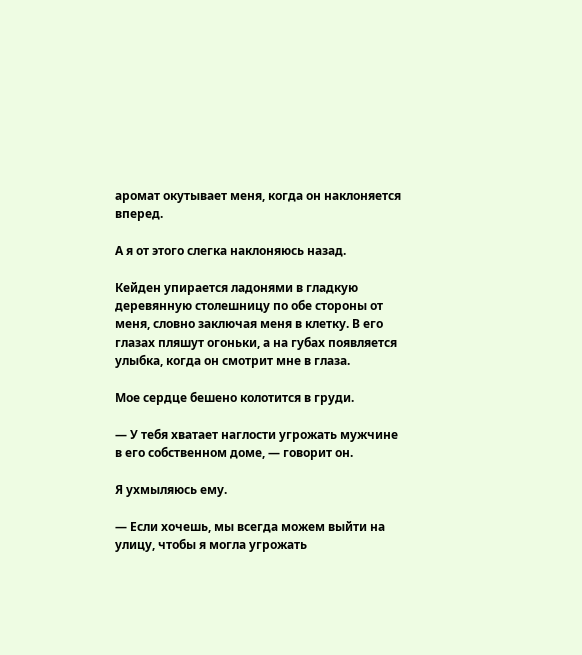аромат окутывает меня, когда он наклоняется вперед.

А я от этого слегка наклоняюсь назад.

Кейден упирается ладонями в гладкую деревянную столешницу по обе стороны от меня, словно заключая меня в клетку. В его глазах пляшут огоньки, а на губах появляется улыбка, когда он смотрит мне в глаза.

Мое сердце бешено колотится в груди.

— У тебя хватает наглости угрожать мужчине в его собственном доме, — говорит он.

Я ухмыляюсь ему.

— Если хочешь, мы всегда можем выйти на улицу, чтобы я могла угрожать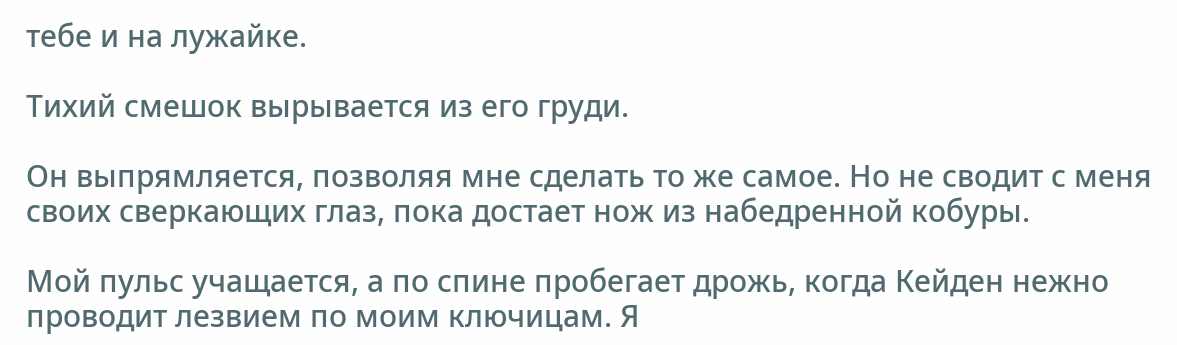тебе и на лужайке.

Тихий смешок вырывается из его груди.

Он выпрямляется, позволяя мне сделать то же самое. Но не сводит с меня своих сверкающих глаз, пока достает нож из набедренной кобуры.

Мой пульс учащается, а по спине пробегает дрожь, когда Кейден нежно проводит лезвием по моим ключицам. Я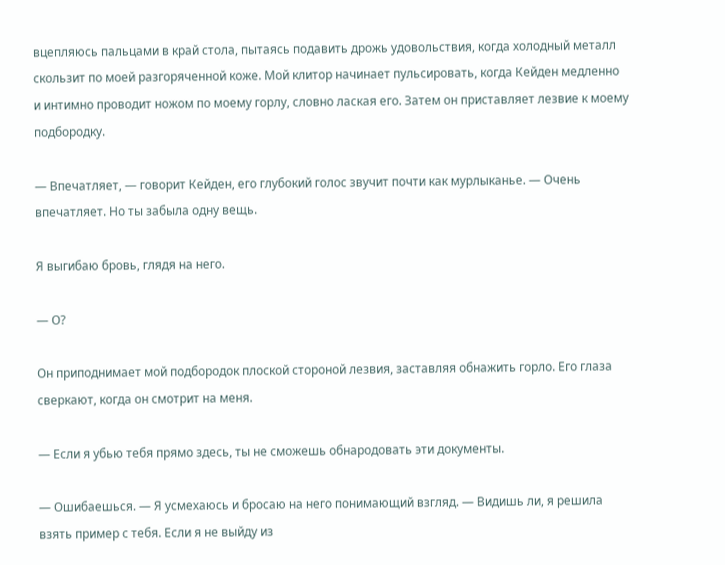вцепляюсь пальцами в край стола, пытаясь подавить дрожь удовольствия, когда холодный металл скользит по моей разгоряченной коже. Мой клитор начинает пульсировать, когда Кейден медленно и интимно проводит ножом по моему горлу, словно лаская его. Затем он приставляет лезвие к моему подбородку.

— Впечатляет, — говорит Кейден, его глубокий голос звучит почти как мурлыканье. — Очень впечатляет. Но ты забыла одну вещь.

Я выгибаю бровь, глядя на него.

— О?

Он приподнимает мой подбородок плоской стороной лезвия, заставляя обнажить горло. Его глаза сверкают, когда он смотрит на меня.

— Если я убью тебя прямо здесь, ты не сможешь обнародовать эти документы.

— Ошибаешься. — Я усмехаюсь и бросаю на него понимающий взгляд. — Видишь ли, я решила взять пример с тебя. Если я не выйду из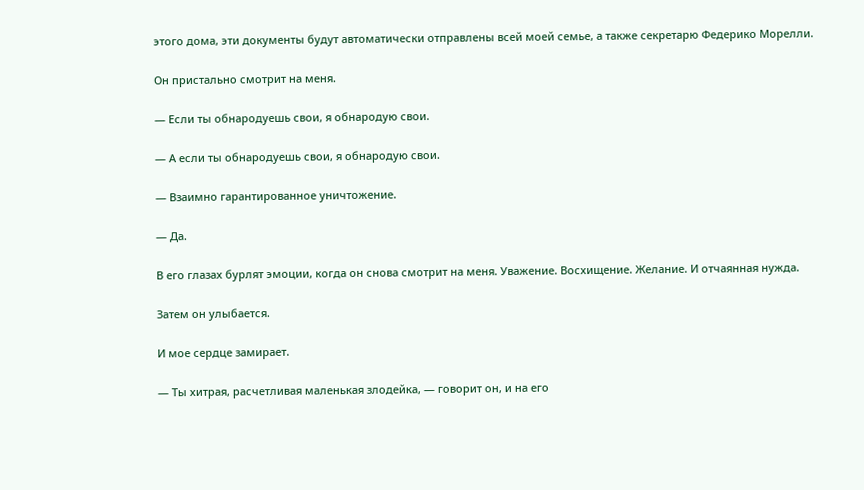этого дома, эти документы будут автоматически отправлены всей моей семье, а также секретарю Федерико Морелли.

Он пристально смотрит на меня.

— Если ты обнародуешь свои, я обнародую свои.

— А если ты обнародуешь свои, я обнародую свои.

— Взаимно гарантированное уничтожение.

— Да.

В его глазах бурлят эмоции, когда он снова смотрит на меня. Уважение. Восхищение. Желание. И отчаянная нужда.

Затем он улыбается.

И мое сердце замирает.

— Ты хитрая, расчетливая маленькая злодейка, — говорит он, и на его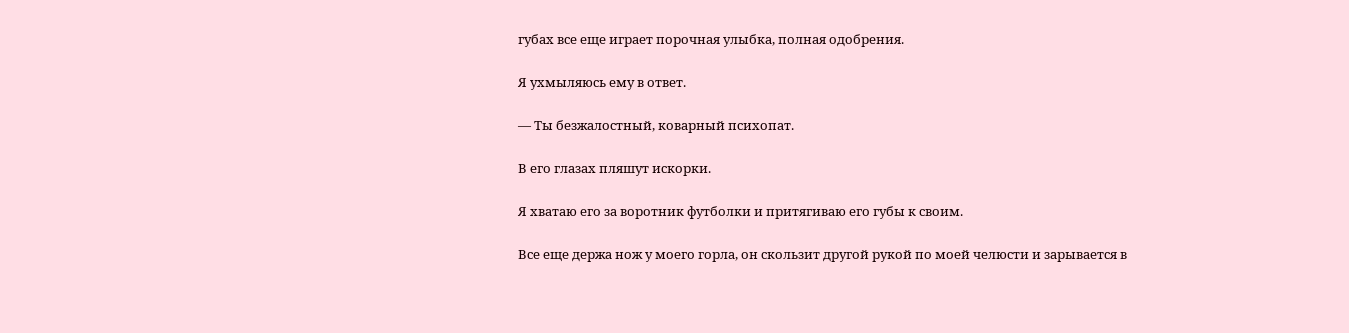губах все еще играет порочная улыбка, полная одобрения.

Я ухмыляюсь ему в ответ.

— Ты безжалостный, коварный психопат.

В его глазах пляшут искорки.

Я хватаю его за воротник футболки и притягиваю его губы к своим.

Все еще держа нож у моего горла, он скользит другой рукой по моей челюсти и зарывается в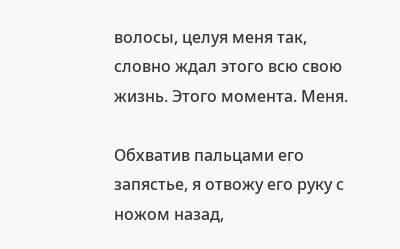волосы, целуя меня так, словно ждал этого всю свою жизнь. Этого момента. Меня.

Обхватив пальцами его запястье, я отвожу его руку с ножом назад,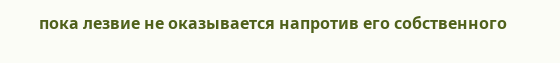пока лезвие не оказывается напротив его собственного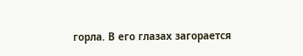горла. В его глазах загорается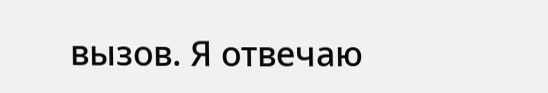вызов. Я отвечаю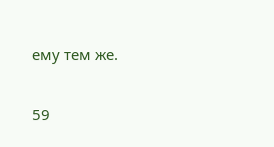ему тем же.

59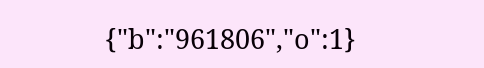{"b":"961806","o":1}